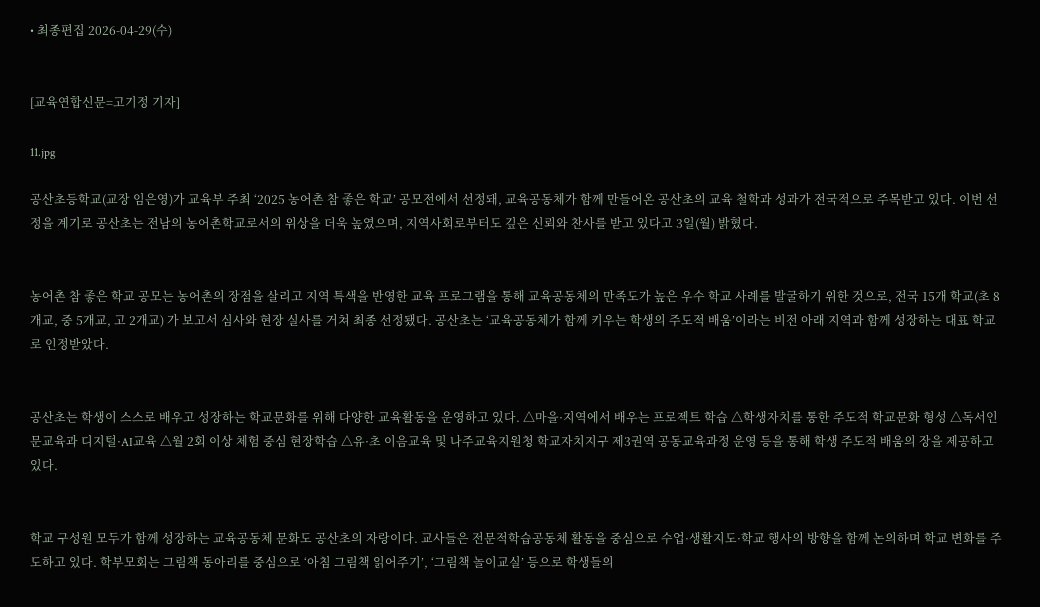• 최종편집 2026-04-29(수)


[교육연합신문=고기정 기자]

11.jpg

공산초등학교(교장 임은영)가 교육부 주최 ‘2025 농어촌 참 좋은 학교’ 공모전에서 선정돼, 교육공동체가 함께 만들어온 공산초의 교육 철학과 성과가 전국적으로 주목받고 있다. 이번 선정을 계기로 공산초는 전남의 농어촌학교로서의 위상을 더욱 높였으며, 지역사회로부터도 깊은 신뢰와 찬사를 받고 있다고 3일(월) 밝혔다.


농어촌 참 좋은 학교 공모는 농어촌의 장점을 살리고 지역 특색을 반영한 교육 프로그램을 통해 교육공동체의 만족도가 높은 우수 학교 사례를 발굴하기 위한 것으로, 전국 15개 학교(초 8개교, 중 5개교, 고 2개교) 가 보고서 심사와 현장 실사를 거쳐 최종 선정됐다. 공산초는 ‘교육공동체가 함께 키우는 학생의 주도적 배움’이라는 비전 아래 지역과 함께 성장하는 대표 학교로 인정받았다.


공산초는 학생이 스스로 배우고 성장하는 학교문화를 위해 다양한 교육활동을 운영하고 있다. △마을·지역에서 배우는 프로젝트 학습 △학생자치를 통한 주도적 학교문화 형성 △독서인문교육과 디지털·AI교육 △월 2회 이상 체험 중심 현장학습 △유·초 이음교육 및 나주교육지원청 학교자치지구 제3권역 공동교육과정 운영 등을 통해 학생 주도적 배움의 장을 제공하고 있다.


학교 구성원 모두가 함께 성장하는 교육공동체 문화도 공산초의 자랑이다. 교사들은 전문적학습공동체 활동을 중심으로 수업·생활지도·학교 행사의 방향을 함께 논의하며 학교 변화를 주도하고 있다. 학부모회는 그림책 동아리를 중심으로 ‘아침 그림책 읽어주기’, ‘그림책 놀이교실’ 등으로 학생들의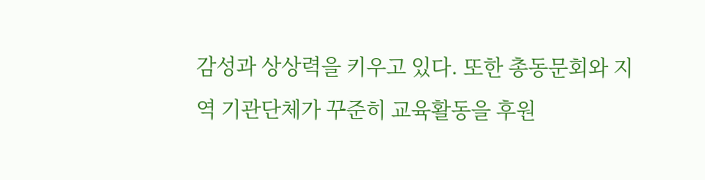감성과 상상력을 키우고 있다. 또한 총동문회와 지역 기관단체가 꾸준히 교육활동을 후원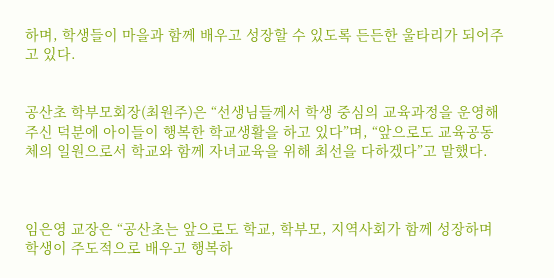하며, 학생들이 마을과 함께 배우고 성장할 수 있도록 든든한 울타리가 되어주고 있다.


공산초 학부모회장(최원주)은 “선생님들께서 학생 중심의 교육과정을 운영해주신 덕분에 아이들이 행복한 학교생활을 하고 있다”며, “앞으로도 교육공동체의 일원으로서 학교와 함께 자녀교육을 위해 최선을 다하겠다”고 말했다.



임은영 교장은 “공산초는 앞으로도 학교, 학부모, 지역사회가 함께 성장하며 학생이 주도적으로 배우고 행복하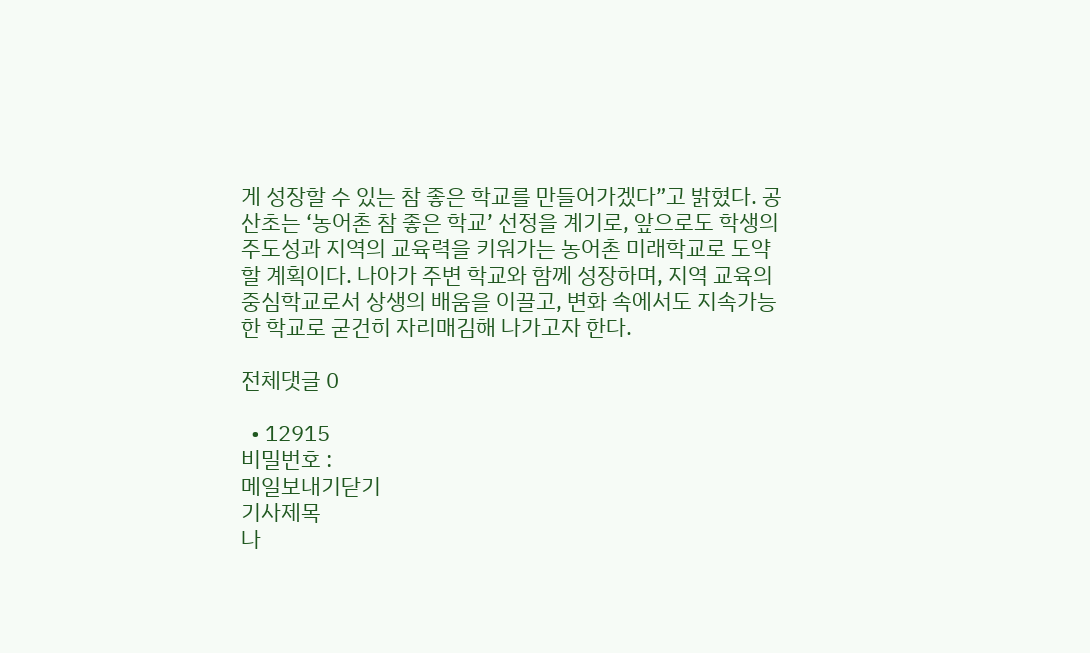게 성장할 수 있는 참 좋은 학교를 만들어가겠다”고 밝혔다. 공산초는 ‘농어촌 참 좋은 학교’ 선정을 계기로, 앞으로도 학생의 주도성과 지역의 교육력을 키워가는 농어촌 미래학교로 도약할 계획이다. 나아가 주변 학교와 함께 성장하며, 지역 교육의 중심학교로서 상생의 배움을 이끌고, 변화 속에서도 지속가능한 학교로 굳건히 자리매김해 나가고자 한다.

전체댓글 0

  • 12915
비밀번호 :
메일보내기닫기
기사제목
나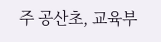주 공산초, 교육부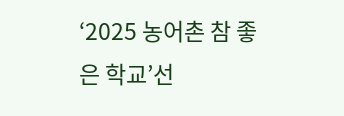‘2025 농어촌 참 좋은 학교’선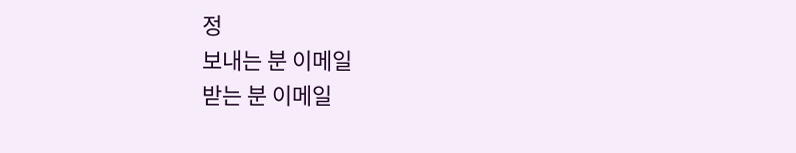정
보내는 분 이메일
받는 분 이메일